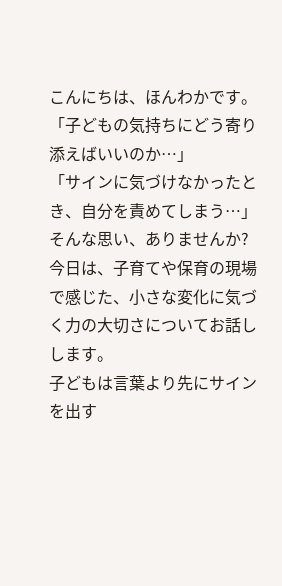こんにちは、ほんわかです。
「子どもの気持ちにどう寄り添えばいいのか…」
「サインに気づけなかったとき、自分を責めてしまう…」
そんな思い、ありませんか?
今日は、子育てや保育の現場で感じた、小さな変化に気づく力の大切さについてお話しします。
子どもは言葉より先にサインを出す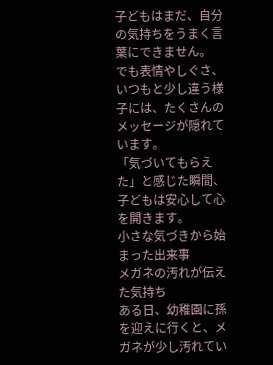子どもはまだ、自分の気持ちをうまく言葉にできません。
でも表情やしぐさ、いつもと少し違う様子には、たくさんのメッセージが隠れています。
「気づいてもらえた」と感じた瞬間、子どもは安心して心を開きます。
小さな気づきから始まった出来事
メガネの汚れが伝えた気持ち
ある日、幼稚園に孫を迎えに行くと、メガネが少し汚れてい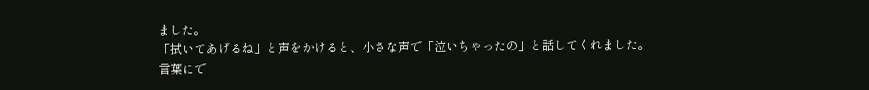ました。
「拭いてあげるね」と声をかけると、小さな声で「泣いちゃったの」と話してくれました。
言葉にで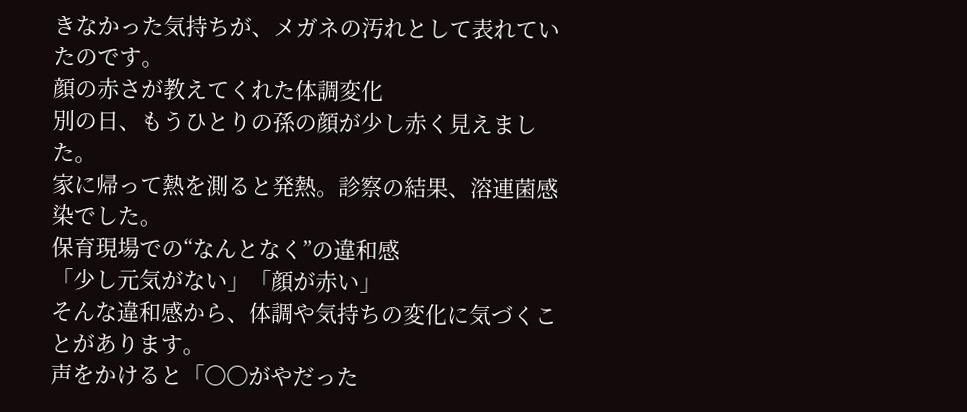きなかった気持ちが、メガネの汚れとして表れていたのです。
顔の赤さが教えてくれた体調変化
別の日、もうひとりの孫の顔が少し赤く見えました。
家に帰って熱を測ると発熱。診察の結果、溶連菌感染でした。
保育現場での“なんとなく”の違和感
「少し元気がない」「顔が赤い」
そんな違和感から、体調や気持ちの変化に気づくことがあります。
声をかけると「〇〇がやだった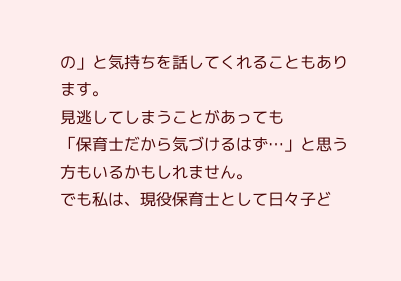の」と気持ちを話してくれることもあります。
見逃してしまうことがあっても
「保育士だから気づけるはず…」と思う方もいるかもしれません。
でも私は、現役保育士として日々子ど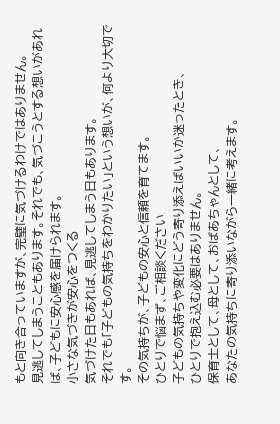もと向き合っていますが、完璧に気づけるわけではありません。
見逃してしまうこともあります。それでも、気づこうとする想いがあれば、子どもに安心感を届けられます。
小さな気づきが安心をつくる
気づけた日もあれば、見逃してしまう日もあります。
それでも「子どもの気持ちをわかりたい」という想いが、何より大切です。
その気持ちが、子どもの安心と信頼を育てます。
ひとりで悩まず、ご相談ください
子どもの気持ちや変化にどう寄り添えばいいか迷ったとき、
ひとりで抱え込む必要はありません。
保育士として、母として、おばあちゃんとして、
あなたの気持ちに寄り添いながら一緒に考えます。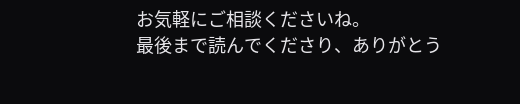お気軽にご相談くださいね。
最後まで読んでくださり、ありがとう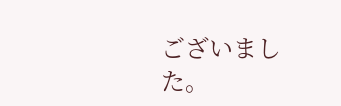ございました。